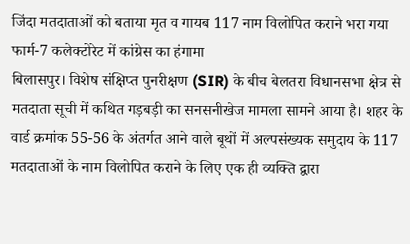जिंदा मतदाताओं को बताया मृत व गायब 117 नाम विलोपित कराने भरा गया फार्म-7 कलेक्टोरेट में कांग्रेस का हंगामा
बिलासपुर। विशेष संक्षिप्त पुनरीक्षण (SIR) के बीच बेलतरा विधानसभा क्षेत्र से मतदाता सूची में कथित गड़बड़ी का सनसनीखेज मामला सामने आया है। शहर के वार्ड क्रमांक 55-56 के अंतर्गत आने वाले बूथों में अल्पसंख्यक समुदाय के 117 मतदाताओं के नाम विलोपित कराने के लिए एक ही व्यक्ति द्वारा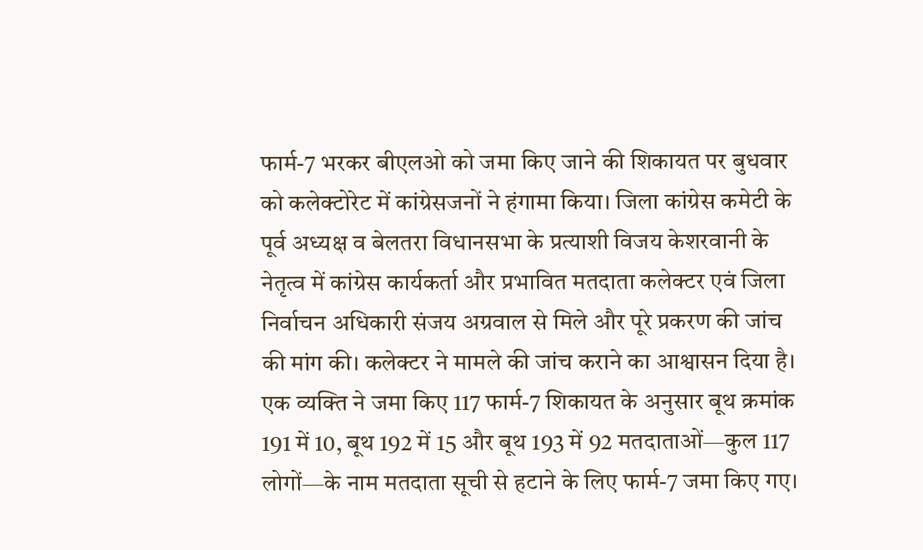फार्म-7 भरकर बीएलओ को जमा किए जाने की शिकायत पर बुधवार को कलेक्टोरेट में कांग्रेसजनों ने हंगामा किया। जिला कांग्रेस कमेटी के पूर्व अध्यक्ष व बेलतरा विधानसभा के प्रत्याशी विजय केशरवानी के नेतृत्व में कांग्रेस कार्यकर्ता और प्रभावित मतदाता कलेक्टर एवं जिला निर्वाचन अधिकारी संजय अग्रवाल से मिले और पूरे प्रकरण की जांच की मांग की। कलेक्टर ने मामले की जांच कराने का आश्वासन दिया है। एक व्यक्ति ने जमा किए 117 फार्म-7 शिकायत के अनुसार बूथ क्रमांक 191 में 10, बूथ 192 में 15 और बूथ 193 में 92 मतदाताओं—कुल 117 लोगों—के नाम मतदाता सूची से हटाने के लिए फार्म-7 जमा किए गए।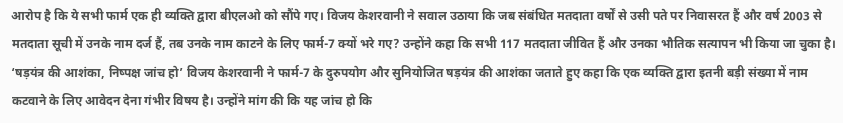आरोप है कि ये सभी फार्म एक ही व्यक्ति द्वारा बीएलओ को सौंपे गए। विजय केशरवानी ने सवाल उठाया कि जब संबंधित मतदाता वर्षों से उसी पते पर निवासरत हैं और वर्ष 2003 से मतदाता सूची में उनके नाम दर्ज हैं, तब उनके नाम काटने के लिए फार्म-7 क्यों भरे गए? उन्होंने कहा कि सभी 117 मतदाता जीवित हैं और उनका भौतिक सत्यापन भी किया जा चुका है। ‘षड़यंत्र की आशंका, निष्पक्ष जांच हो’ विजय केशरवानी ने फार्म-7 के दुरुपयोग और सुनियोजित षड़यंत्र की आशंका जताते हुए कहा कि एक व्यक्ति द्वारा इतनी बड़ी संख्या में नाम कटवाने के लिए आवेदन देना गंभीर विषय है। उन्होंने मांग की कि यह जांच हो कि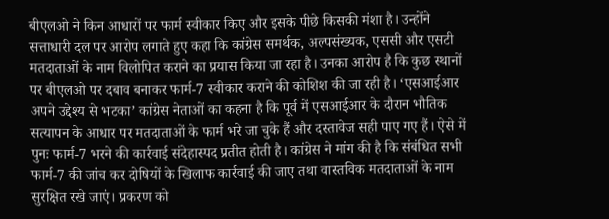बीएलओ ने किन आधारों पर फार्म स्वीकार किए और इसके पीछे किसकी मंशा है। उन्होंने सत्ताधारी दल पर आरोप लगाते हुए कहा कि कांग्रेस समर्थक, अल्पसंख्यक, एससी और एसटी मतदाताओं के नाम विलोपित कराने का प्रयास किया जा रहा है। उनका आरोप है कि कुछ स्थानों पर बीएलओ पर दबाव बनाकर फार्म-7 स्वीकार कराने की कोशिश की जा रही है। ‘एसआईआर अपने उद्देश्य से भटका’ कांग्रेस नेताओं का कहना है कि पूर्व में एसआईआर के दौरान भौतिक सत्यापन के आधार पर मतदाताओं के फार्म भरे जा चुके हैं और दस्तावेज सही पाए गए हैं। ऐसे में पुनः फार्म-7 भरने की कार्रवाई संदेहास्पद प्रतीत होती है। कांग्रेस ने मांग की है कि संबंधित सभी फार्म-7 की जांच कर दोषियों के खिलाफ कार्रवाई की जाए तथा वास्तविक मतदाताओं के नाम सुरक्षित रखे जाएं। प्रकरण को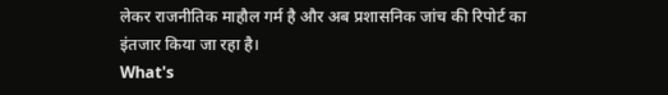लेकर राजनीतिक माहौल गर्म है और अब प्रशासनिक जांच की रिपोर्ट का इंतजार किया जा रहा है।
What's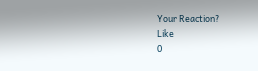Your Reaction?
Like
0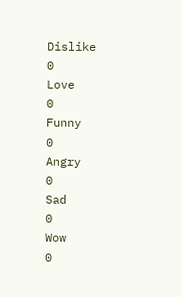Dislike
0
Love
0
Funny
0
Angry
0
Sad
0
Wow
0